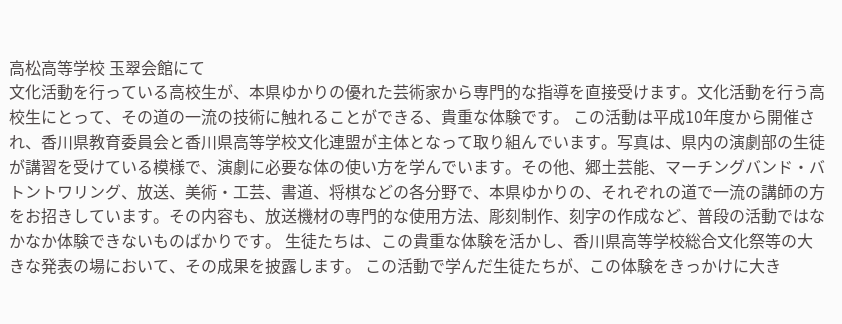高松高等学校 玉翠会館にて
文化活動を行っている高校生が、本県ゆかりの優れた芸術家から専門的な指導を直接受けます。文化活動を行う高校生にとって、その道の一流の技術に触れることができる、貴重な体験です。 この活動は平成10年度から開催され、香川県教育委員会と香川県高等学校文化連盟が主体となって取り組んでいます。写真は、県内の演劇部の生徒が講習を受けている模様で、演劇に必要な体の使い方を学んでいます。その他、郷土芸能、マーチングバンド・バトントワリング、放送、美術・工芸、書道、将棋などの各分野で、本県ゆかりの、それぞれの道で一流の講師の方をお招きしています。その内容も、放送機材の専門的な使用方法、彫刻制作、刻字の作成など、普段の活動ではなかなか体験できないものばかりです。 生徒たちは、この貴重な体験を活かし、香川県高等学校総合文化祭等の大きな発表の場において、その成果を披露します。 この活動で学んだ生徒たちが、この体験をきっかけに大き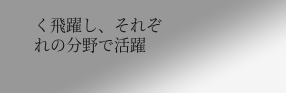く飛躍し、それぞれの分野で活躍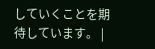していくことを期待しています。 |